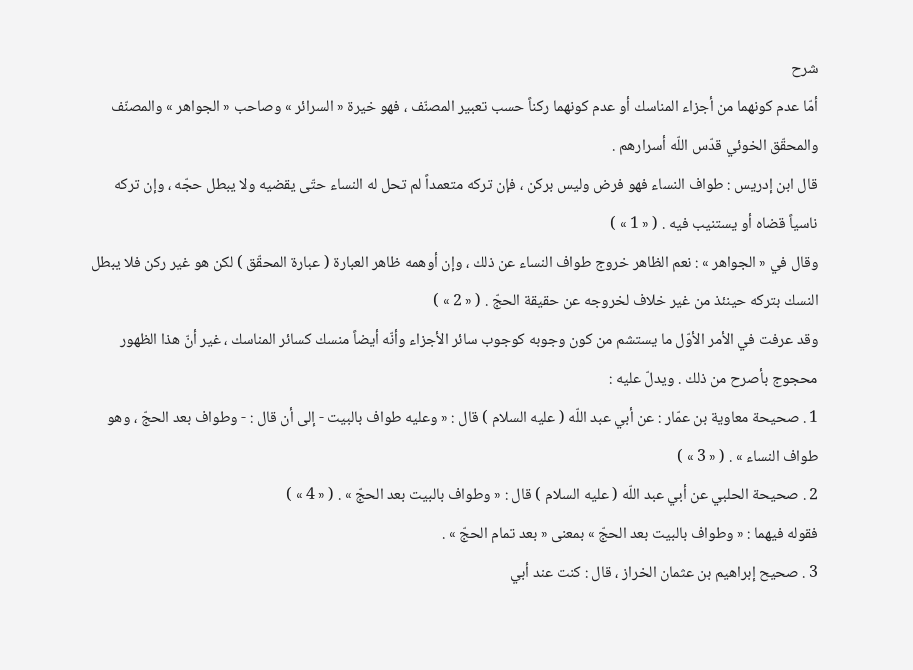شرح
أمّا عدم كونهما من أجزاء المناسك أو عدم كونهما ركناً حسب تعبير المصنّف ، فهو خيرة « السرائر » وصاحب « الجواهر » والمصنّف والمحقّق الخوئي قدّس اللّه أسرارهم .
قال ابن إدريس : طواف النساء فهو فرض وليس بركن ، فإن تركه متعمداً لم تحل له النساء حتّى يقضيه ولا يبطل حجّه ، وإن تركه ناسياً قضاه أو يستنيب فيه . ( « 1 » )
وقال في « الجواهر » : نعم الظاهر خروج طواف النساء عن ذلك ، وإن أوهمه ظاهر العبارة ( عبارة المحقّق ) لكن هو غير ركن فلا يبطل النسك بتركه حينئذ من غير خلاف لخروجه عن حقيقة الحجّ . ( « 2 » )
وقد عرفت في الأمر الأوّل ما يستشم من كون وجوبه كوجوب سائر الأجزاء وأنّه أيضاً منسك كسائر المناسك ، غير أنّ هذا الظهور محجوج بأصرح من ذلك . ويدلّ عليه :
1 . صحيحة معاوية بن عمّار : عن أبي عبد اللّه ( عليه السلام ) قال : « وعليه طواف بالبيت - إلى أن قال : - وطواف بعد الحجّ ، وهو طواف النساء » . ( « 3 » )
2 . صحيحة الحلبي عن أبي عبد اللّه ( عليه السلام ) قال : « وطواف بالبيت بعد الحجّ » . ( « 4 » )
فقوله فيهما : « وطواف بالبيت بعد الحجّ » بمعنى « بعد تمام الحجّ » .
3 . صحيح إبراهيم بن عثمان الخراز ، قال : كنت عند أبي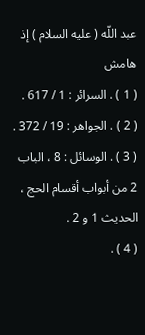عبد اللّه ( عليه السلام ) إذ
هامش
( 1 ) . السرائر : 1 / 617 .
( 2 ) . الجواهر : 19 / 372 .
( 3 ) . الوسائل : 8 ، الباب 2 من أبواب أقسام الحج ، الحديث 1 و 2 .
( 4 ) .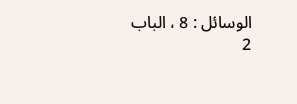الوسائل : 8 ، الباب 2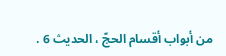من أبواب أقسام الحجّ ، الحديث 6 .